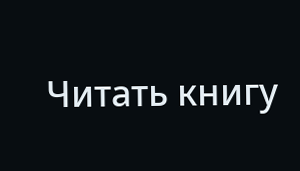Читать книгу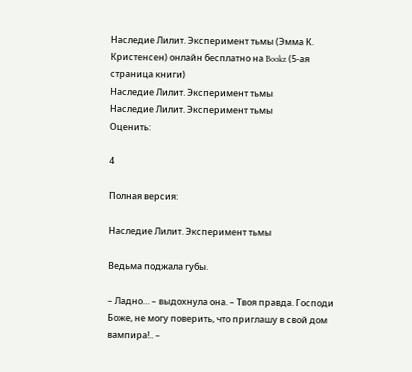Наследие Лилит. Эксперимент тьмы (Эмма К. Кристенсен) онлайн бесплатно на Bookz (5-ая страница книги)
Наследие Лилит. Эксперимент тьмы
Наследие Лилит. Эксперимент тьмы
Оценить:

4

Полная версия:

Наследие Лилит. Эксперимент тьмы

Ведьма поджала губы.

– Ладно… – выдохнула она. – Твоя правда. Господи Боже, не могу поверить, что приглашу в свой дом вампира!.. –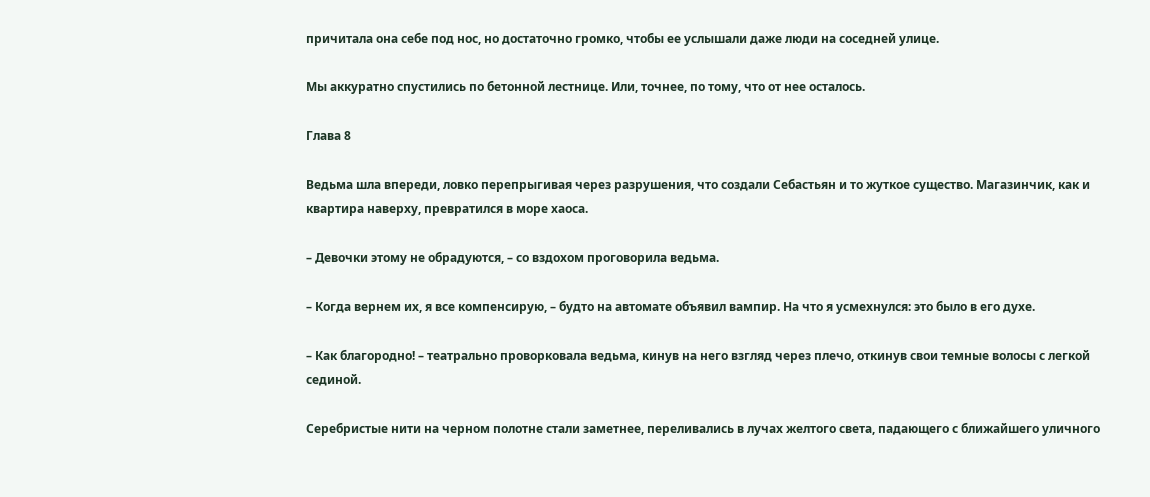причитала она себе под нос, но достаточно громко, чтобы ее услышали даже люди на соседней улице.

Мы аккуратно спустились по бетонной лестнице. Или, точнее, по тому, что от нее осталось.

Глава 8

Ведьма шла впереди, ловко перепрыгивая через разрушения, что создали Себастьян и то жуткое существо. Магазинчик, как и квартира наверху, превратился в море хаоса.

– Девочки этому не обрадуются, – со вздохом проговорила ведьма.

– Когда вернем их, я все компенсирую, – будто на автомате объявил вампир. На что я усмехнулся: это было в его духе.

– Как благородно! – театрально проворковала ведьма, кинув на него взгляд через плечо, откинув свои темные волосы с легкой сединой.

Серебристые нити на черном полотне стали заметнее, переливались в лучах желтого света, падающего с ближайшего уличного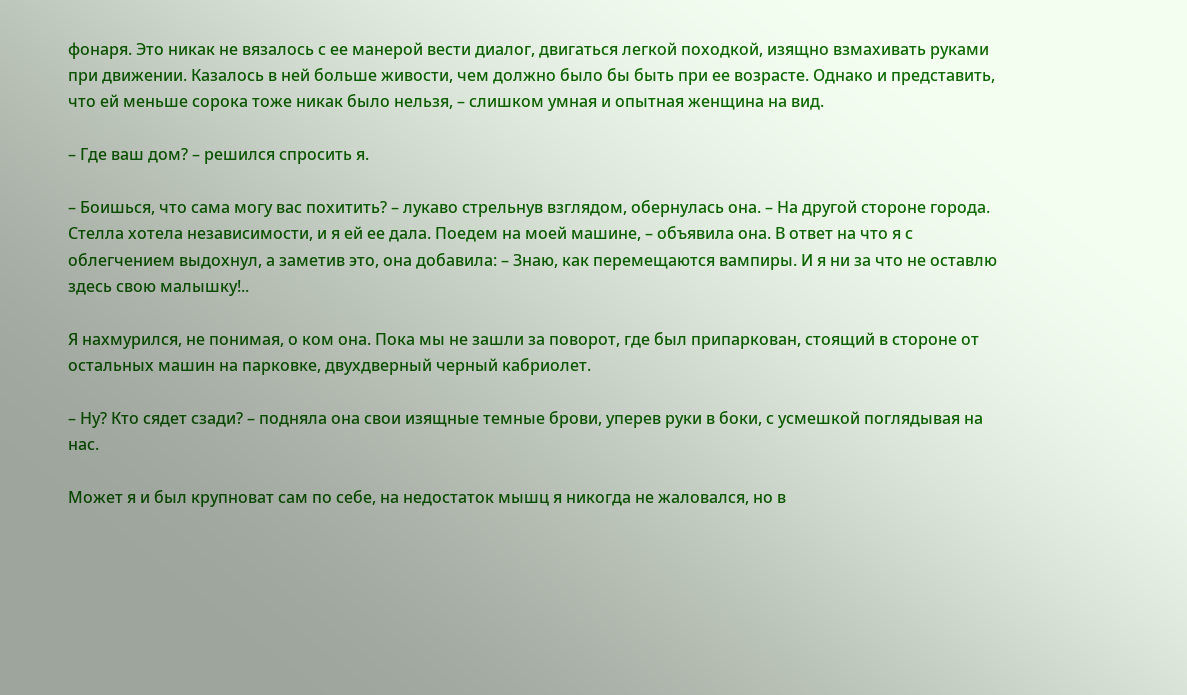фонаря. Это никак не вязалось с ее манерой вести диалог, двигаться легкой походкой, изящно взмахивать руками при движении. Казалось в ней больше живости, чем должно было бы быть при ее возрасте. Однако и представить, что ей меньше сорока тоже никак было нельзя, – слишком умная и опытная женщина на вид.

– Где ваш дом? – решился спросить я.

– Боишься, что сама могу вас похитить? – лукаво стрельнув взглядом, обернулась она. – На другой стороне города. Стелла хотела независимости, и я ей ее дала. Поедем на моей машине, – объявила она. В ответ на что я с облегчением выдохнул, а заметив это, она добавила: – Знаю, как перемещаются вампиры. И я ни за что не оставлю здесь свою малышку!..

Я нахмурился, не понимая, о ком она. Пока мы не зашли за поворот, где был припаркован, стоящий в стороне от остальных машин на парковке, двухдверный черный кабриолет.

– Ну? Кто сядет сзади? – подняла она свои изящные темные брови, уперев руки в боки, с усмешкой поглядывая на нас.

Может я и был крупноват сам по себе, на недостаток мышц я никогда не жаловался, но в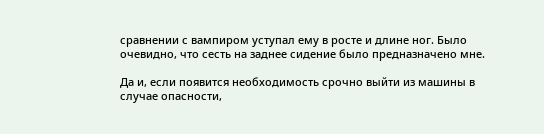сравнении с вампиром уступал ему в росте и длине ног. Было очевидно, что сесть на заднее сидение было предназначено мне.

Да и, если появится необходимость срочно выйти из машины в случае опасности,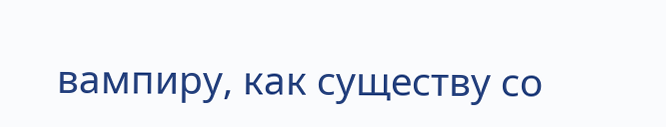вампиру, как существу со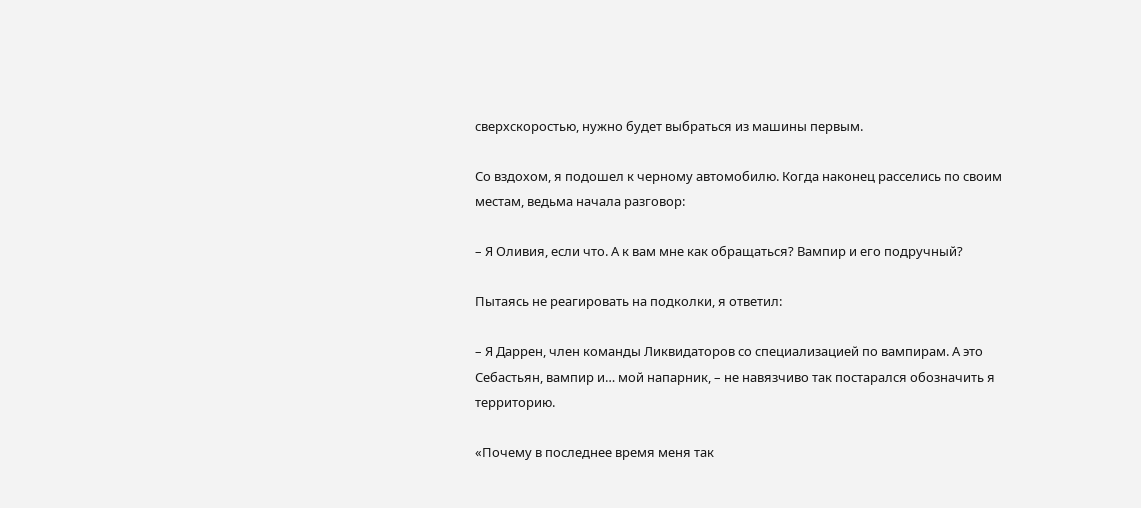сверхскоростью, нужно будет выбраться из машины первым.

Со вздохом, я подошел к черному автомобилю. Когда наконец расселись по своим местам, ведьма начала разговор:

– Я Оливия, если что. А к вам мне как обращаться? Вампир и его подручный?

Пытаясь не реагировать на подколки, я ответил:

– Я Даррен, член команды Ликвидаторов со специализацией по вампирам. А это Себастьян, вампир и… мой напарник, – не навязчиво так постарался обозначить я территорию.

«Почему в последнее время меня так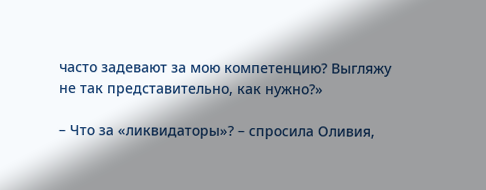часто задевают за мою компетенцию? Выгляжу не так представительно, как нужно?»

– Что за «ликвидаторы»? – спросила Оливия,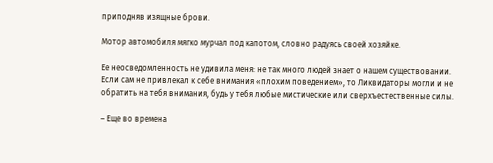приподняв изящные брови.

Мотор автомобиля мягко мурчал под капотом, словно радуясь своей хозяйке.

Ее неосведомленность не удивила меня: не так много людей знает о нашем существовании. Если сам не привлекал к себе внимания «плохим поведением», то Ликвидаторы могли и не обратить на тебя внимания, будь у тебя любые мистические или сверхъестественные силы.

– Еще во времена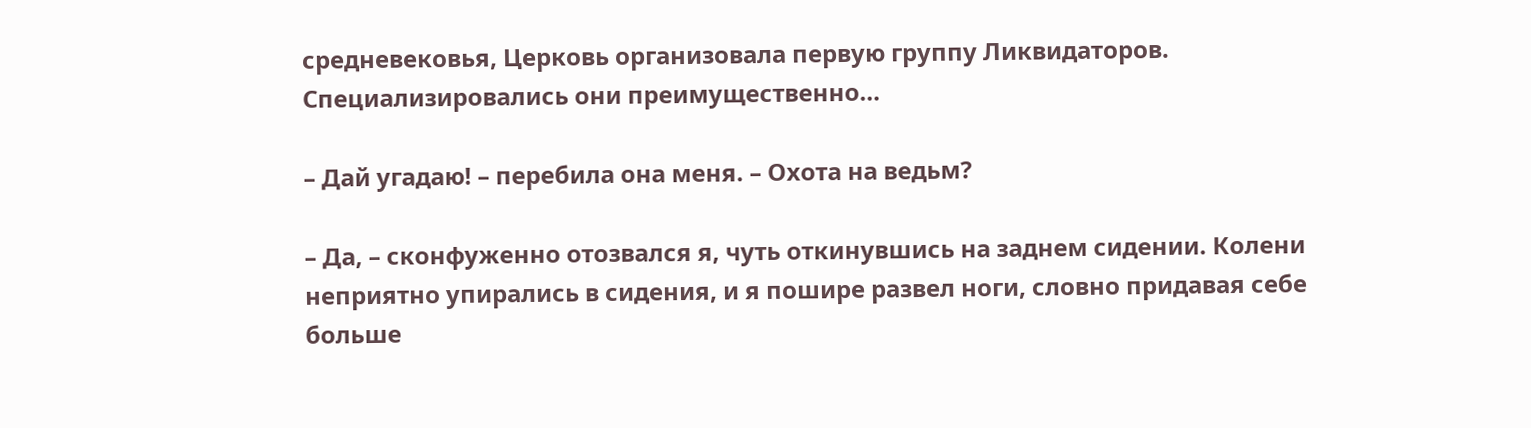средневековья, Церковь организовала первую группу Ликвидаторов. Специализировались они преимущественно…

– Дай угадаю! – перебила она меня. – Охота на ведьм?

– Да, – сконфуженно отозвался я, чуть откинувшись на заднем сидении. Колени неприятно упирались в сидения, и я пошире развел ноги, словно придавая себе больше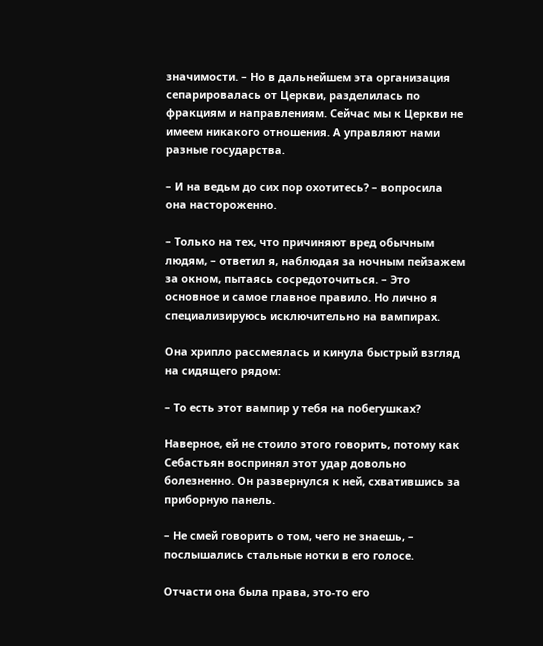значимости. – Но в дальнейшем эта организация сепарировалась от Церкви, разделилась по фракциям и направлениям. Сейчас мы к Церкви не имеем никакого отношения. А управляют нами разные государства.

– И на ведьм до сих пор охотитесь? – вопросила она настороженно.

– Только на тех, что причиняют вред обычным людям, – ответил я, наблюдая за ночным пейзажем за окном, пытаясь сосредоточиться. – Это основное и самое главное правило. Но лично я специализируюсь исключительно на вампирах.

Она хрипло рассмеялась и кинула быстрый взгляд на сидящего рядом:

– То есть этот вампир у тебя на побегушках?

Наверное, ей не стоило этого говорить, потому как Себастьян воспринял этот удар довольно болезненно. Он развернулся к ней, схватившись за приборную панель.

– Не смей говорить о том, чего не знаешь, – послышались стальные нотки в его голосе.

Отчасти она была права, это-то его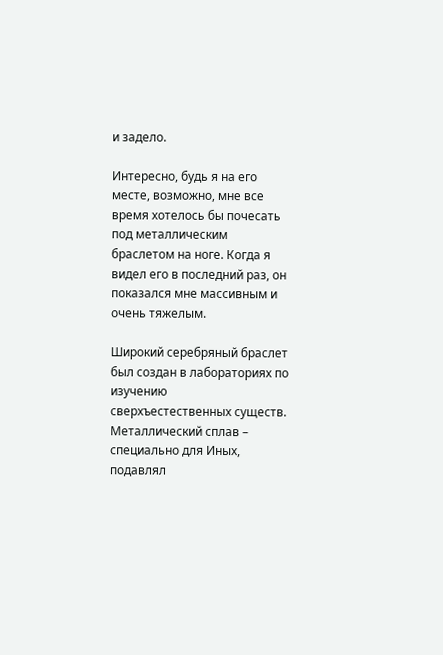и задело.

Интересно, будь я на его месте, возможно, мне все время хотелось бы почесать под металлическим браслетом на ноге. Когда я видел его в последний раз, он показался мне массивным и очень тяжелым.

Широкий серебряный браслет был создан в лабораториях по изучению сверхъестественных существ. Металлический сплав – специально для Иных, подавлял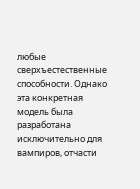любые сверхъестественные способности. Однако эта конкретная модель была разработана исключительно для вампиров, отчасти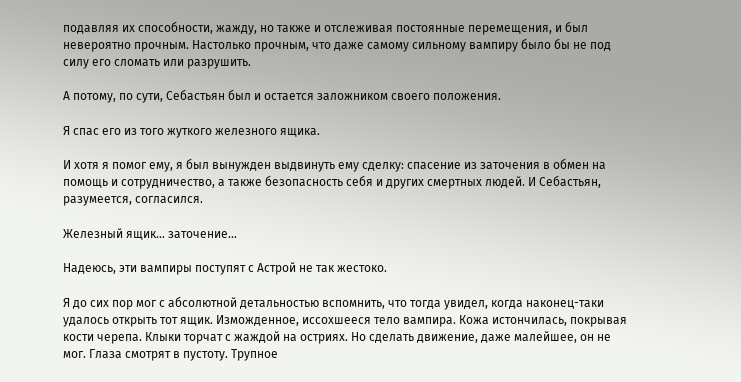подавляя их способности, жажду, но также и отслеживая постоянные перемещения, и был невероятно прочным. Настолько прочным, что даже самому сильному вампиру было бы не под силу его сломать или разрушить.

А потому, по сути, Себастьян был и остается заложником своего положения.

Я спас его из того жуткого железного ящика.

И хотя я помог ему, я был вынужден выдвинуть ему сделку: спасение из заточения в обмен на помощь и сотрудничество, а также безопасность себя и других смертных людей. И Себастьян, разумеется, согласился.

Железный ящик… заточение…

Надеюсь, эти вампиры поступят с Астрой не так жестоко.

Я до сих пор мог с абсолютной детальностью вспомнить, что тогда увидел, когда наконец-таки удалось открыть тот ящик. Изможденное, иссохшееся тело вампира. Кожа истончилась, покрывая кости черепа. Клыки торчат с жаждой на остриях. Но сделать движение, даже малейшее, он не мог. Глаза смотрят в пустоту. Трупное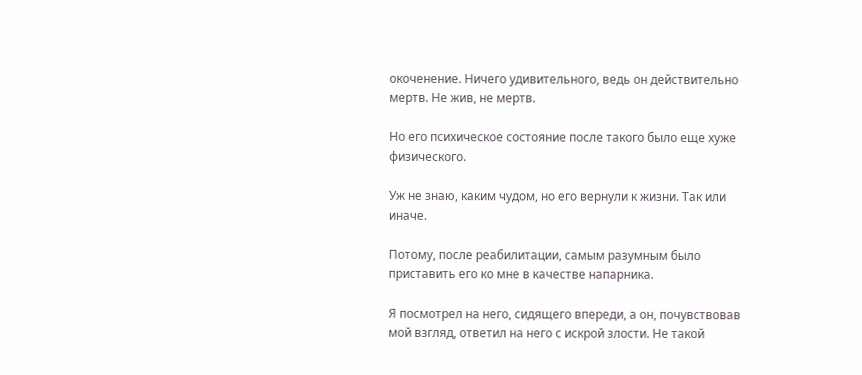окоченение. Ничего удивительного, ведь он действительно мертв. Не жив, не мертв.

Но его психическое состояние после такого было еще хуже физического.

Уж не знаю, каким чудом, но его вернули к жизни. Так или иначе.

Потому, после реабилитации, самым разумным было приставить его ко мне в качестве напарника.

Я посмотрел на него, сидящего впереди, а он, почувствовав мой взгляд, ответил на него с искрой злости. Не такой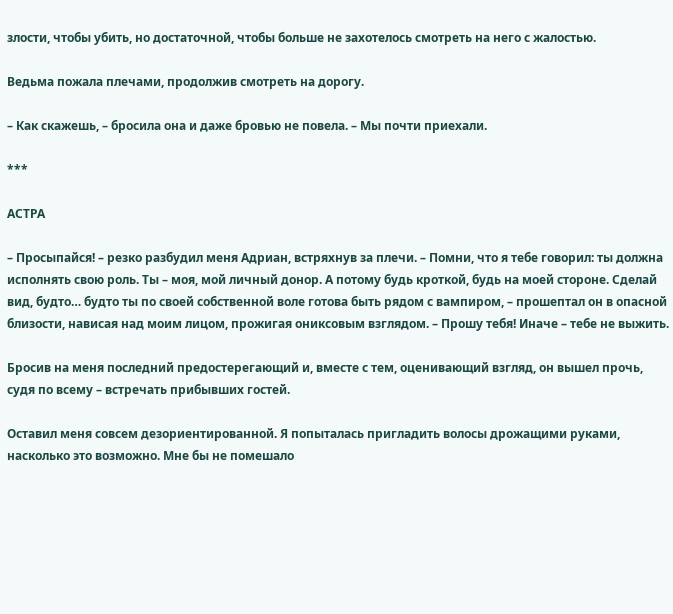злости, чтобы убить, но достаточной, чтобы больше не захотелось смотреть на него с жалостью.

Ведьма пожала плечами, продолжив смотреть на дорогу.

– Как скажешь, – бросила она и даже бровью не повела. – Мы почти приехали.

***

АСТРА

– Просыпайся! – резко разбудил меня Адриан, встряхнув за плечи. – Помни, что я тебе говорил: ты должна исполнять свою роль. Ты – моя, мой личный донор. А потому будь кроткой, будь на моей стороне. Сделай вид, будто… будто ты по своей собственной воле готова быть рядом с вампиром, – прошептал он в опасной близости, нависая над моим лицом, прожигая ониксовым взглядом. – Прошу тебя! Иначе – тебе не выжить.

Бросив на меня последний предостерегающий и, вместе с тем, оценивающий взгляд, он вышел прочь, судя по всему – встречать прибывших гостей.

Оставил меня совсем дезориентированной. Я попыталась пригладить волосы дрожащими руками, насколько это возможно. Мне бы не помешало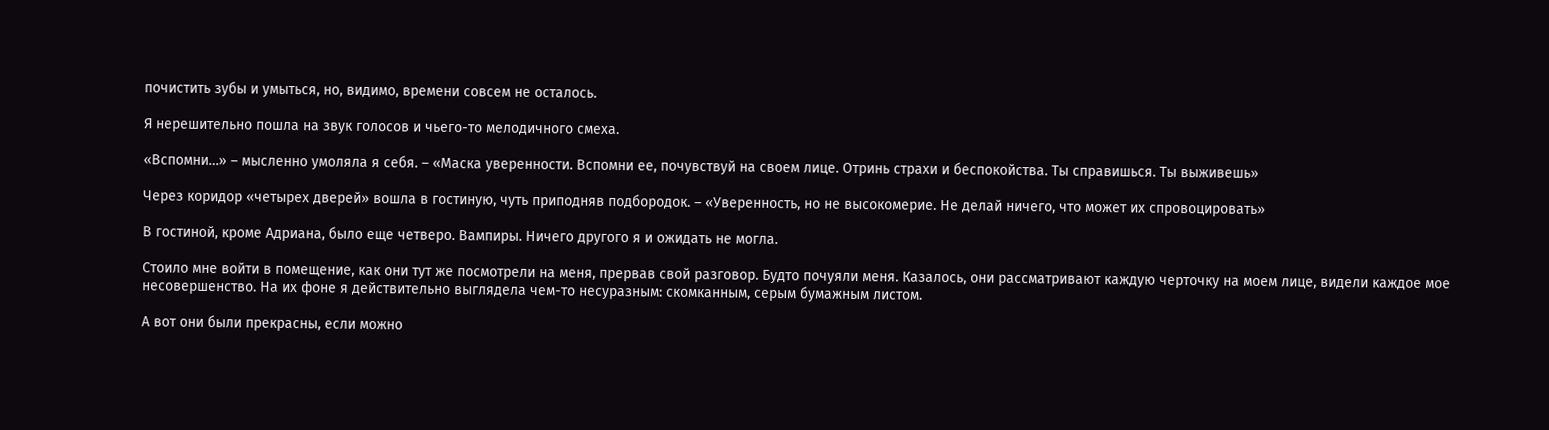почистить зубы и умыться, но, видимо, времени совсем не осталось.

Я нерешительно пошла на звук голосов и чьего-то мелодичного смеха.

«Вспомни…» – мысленно умоляла я себя. – «Маска уверенности. Вспомни ее, почувствуй на своем лице. Отринь страхи и беспокойства. Ты справишься. Ты выживешь»

Через коридор «четырех дверей» вошла в гостиную, чуть приподняв подбородок. – «Уверенность, но не высокомерие. Не делай ничего, что может их спровоцировать»

В гостиной, кроме Адриана, было еще четверо. Вампиры. Ничего другого я и ожидать не могла.

Стоило мне войти в помещение, как они тут же посмотрели на меня, прервав свой разговор. Будто почуяли меня. Казалось, они рассматривают каждую черточку на моем лице, видели каждое мое несовершенство. На их фоне я действительно выглядела чем-то несуразным: скомканным, серым бумажным листом.

А вот они были прекрасны, если можно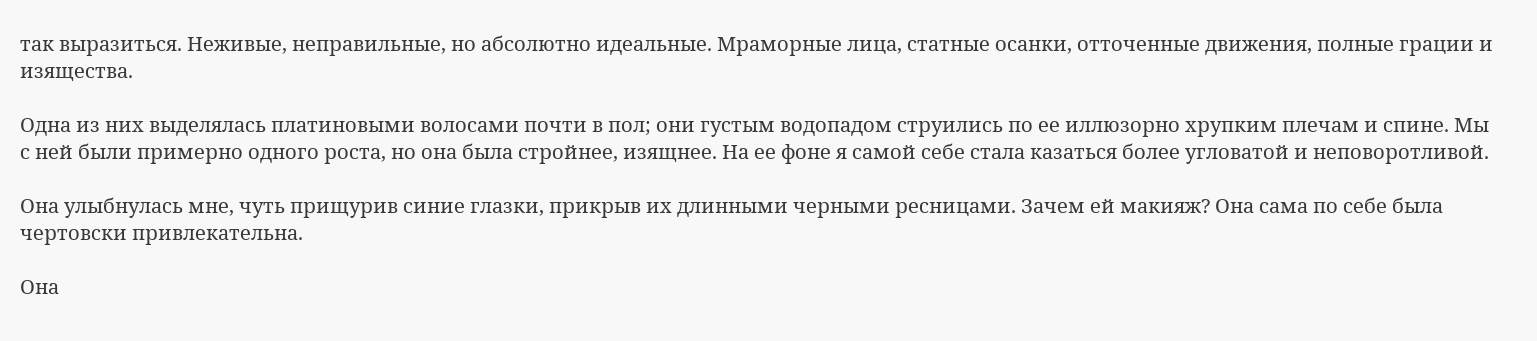так выразиться. Неживые, неправильные, но абсолютно идеальные. Мраморные лица, статные осанки, отточенные движения, полные грации и изящества.

Одна из них выделялась платиновыми волосами почти в пол; они густым водопадом струились по ее иллюзорно хрупким плечам и спине. Мы с ней были примерно одного роста, но она была стройнее, изящнее. На ее фоне я самой себе стала казаться более угловатой и неповоротливой.

Она улыбнулась мне, чуть прищурив синие глазки, прикрыв их длинными черными ресницами. Зачем ей макияж? Она сама по себе была чертовски привлекательна.

Она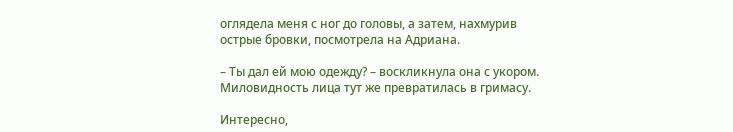оглядела меня с ног до головы, а затем, нахмурив острые бровки, посмотрела на Адриана.

– Ты дал ей мою одежду? – воскликнула она с укором. Миловидность лица тут же превратилась в гримасу.

Интересно,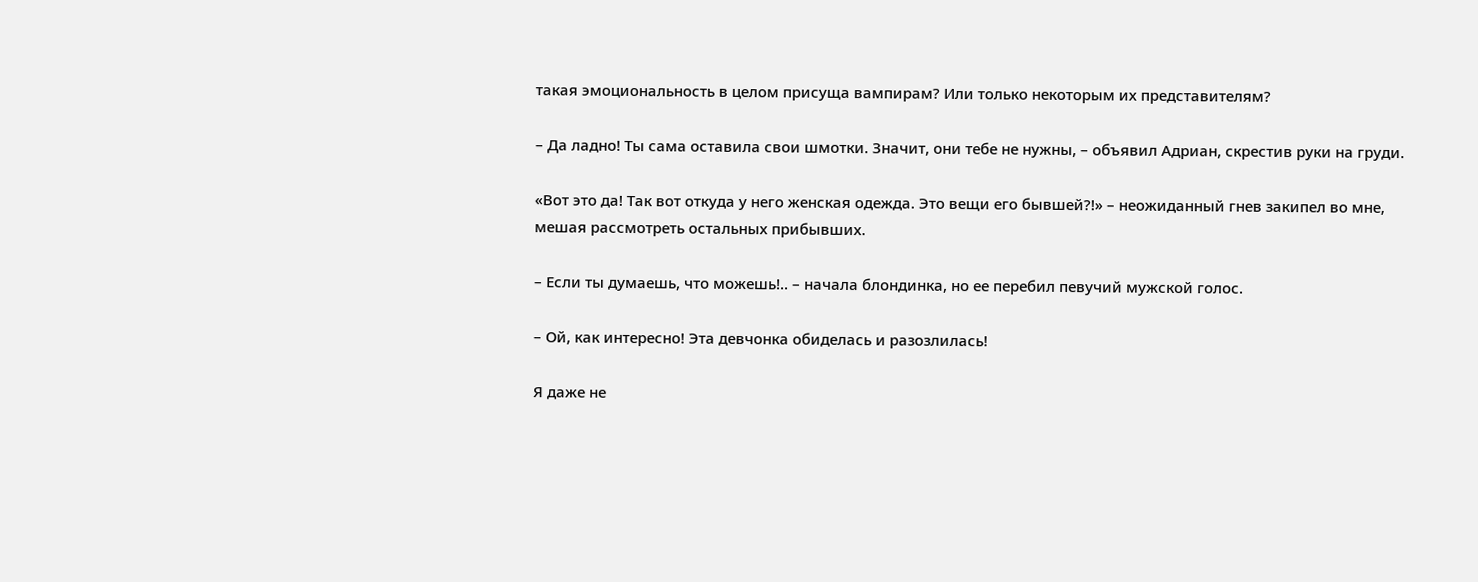такая эмоциональность в целом присуща вампирам? Или только некоторым их представителям?

– Да ладно! Ты сама оставила свои шмотки. Значит, они тебе не нужны, – объявил Адриан, скрестив руки на груди.

«Вот это да! Так вот откуда у него женская одежда. Это вещи его бывшей?!» – неожиданный гнев закипел во мне, мешая рассмотреть остальных прибывших.

– Если ты думаешь, что можешь!.. – начала блондинка, но ее перебил певучий мужской голос.

– Ой, как интересно! Эта девчонка обиделась и разозлилась!

Я даже не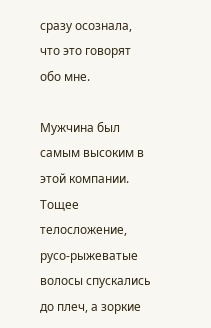сразу осознала, что это говорят обо мне.

Мужчина был самым высоким в этой компании. Тощее телосложение, русо-рыжеватые волосы спускались до плеч, а зоркие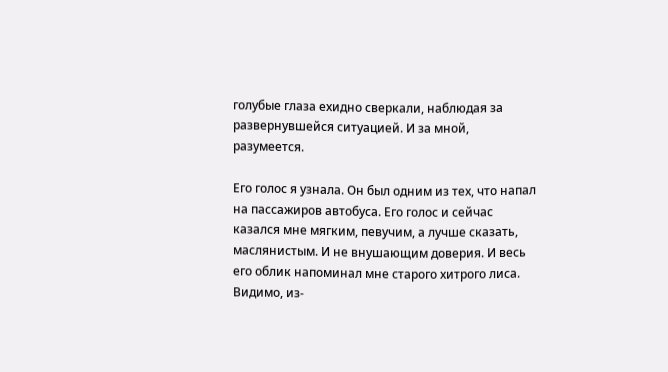голубые глаза ехидно сверкали, наблюдая за развернувшейся ситуацией. И за мной, разумеется.

Его голос я узнала. Он был одним из тех, что напал на пассажиров автобуса. Его голос и сейчас казался мне мягким, певучим, а лучше сказать, маслянистым. И не внушающим доверия. И весь его облик напоминал мне старого хитрого лиса. Видимо, из-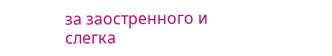за заостренного и слегка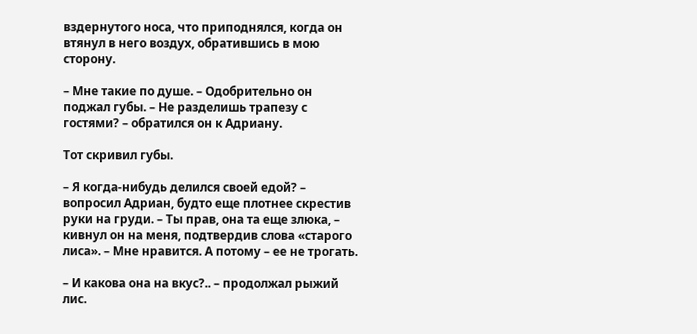вздернутого носа, что приподнялся, когда он втянул в него воздух, обратившись в мою сторону.

– Мне такие по душе. – Одобрительно он поджал губы. – Не разделишь трапезу с гостями? – обратился он к Адриану.

Тот скривил губы.

– Я когда-нибудь делился своей едой? – вопросил Адриан, будто еще плотнее скрестив руки на груди. – Ты прав, она та еще злюка, – кивнул он на меня, подтвердив слова «старого лиса». – Мне нравится. А потому – ее не трогать.

– И какова она на вкус?.. – продолжал рыжий лис.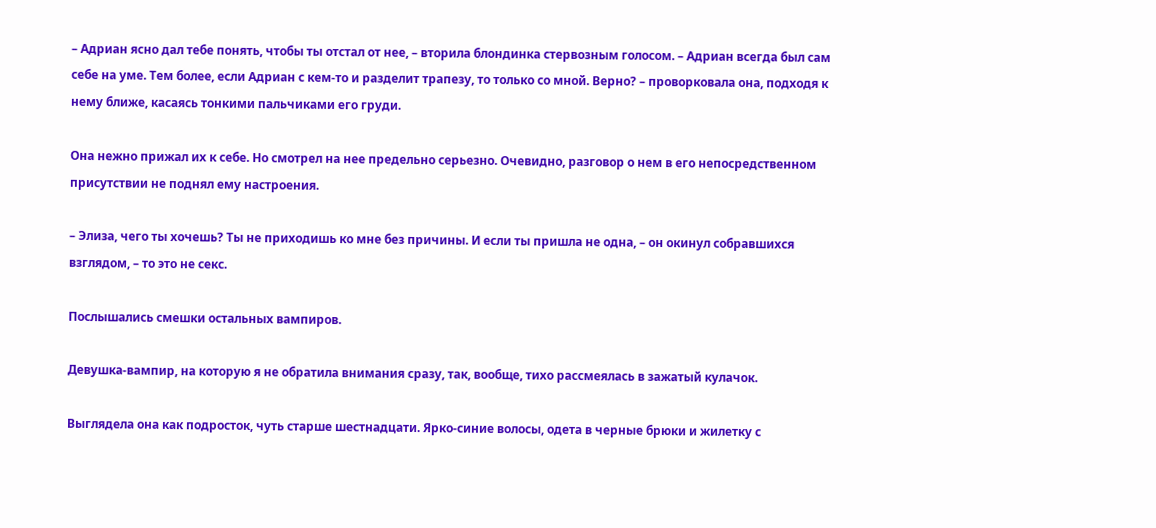– Адриан ясно дал тебе понять, чтобы ты отстал от нее, – вторила блондинка стервозным голосом. – Адриан всегда был сам себе на уме. Тем более, если Адриан с кем-то и разделит трапезу, то только со мной. Верно? – проворковала она, подходя к нему ближе, касаясь тонкими пальчиками его груди.

Она нежно прижал их к себе. Но смотрел на нее предельно серьезно. Очевидно, разговор о нем в его непосредственном присутствии не поднял ему настроения.

– Элиза, чего ты хочешь? Ты не приходишь ко мне без причины. И если ты пришла не одна, – он окинул собравшихся взглядом, – то это не секс.

Послышались смешки остальных вампиров.

Девушка-вампир, на которую я не обратила внимания сразу, так, вообще, тихо рассмеялась в зажатый кулачок.

Выглядела она как подросток, чуть старше шестнадцати. Ярко-синие волосы, одета в черные брюки и жилетку с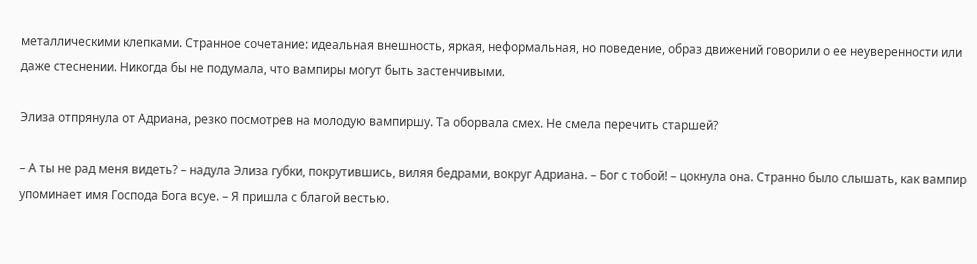металлическими клепками. Странное сочетание: идеальная внешность, яркая, неформальная, но поведение, образ движений говорили о ее неуверенности или даже стеснении. Никогда бы не подумала, что вампиры могут быть застенчивыми.

Элиза отпрянула от Адриана, резко посмотрев на молодую вампиршу. Та оборвала смех. Не смела перечить старшей?

– А ты не рад меня видеть? – надула Элиза губки, покрутившись, виляя бедрами, вокруг Адриана. – Бог с тобой! – цокнула она. Странно было слышать, как вампир упоминает имя Господа Бога всуе. – Я пришла с благой вестью.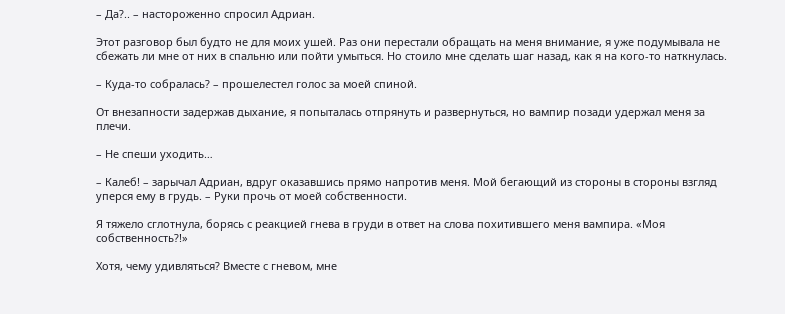– Да?.. – настороженно спросил Адриан.

Этот разговор был будто не для моих ушей. Раз они перестали обращать на меня внимание, я уже подумывала не сбежать ли мне от них в спальню или пойти умыться. Но стоило мне сделать шаг назад, как я на кого-то наткнулась.

– Куда-то собралась? – прошелестел голос за моей спиной.

От внезапности задержав дыхание, я попыталась отпрянуть и развернуться, но вампир позади удержал меня за плечи.

– Не спеши уходить…

– Калеб! – зарычал Адриан, вдруг оказавшись прямо напротив меня. Мой бегающий из стороны в стороны взгляд уперся ему в грудь. – Руки прочь от моей собственности.

Я тяжело сглотнула, борясь с реакцией гнева в груди в ответ на слова похитившего меня вампира. «Моя собственность?!»

Хотя, чему удивляться? Вместе с гневом, мне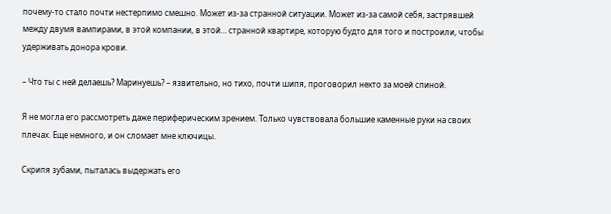почему-то стало почти нестерпимо смешно. Может из-за странной ситуации. Может из-за самой себя, застрявшей между двумя вампирами, в этой компании, в этой… странной квартире, которую будто для того и построили, чтобы удерживать донора крови.

– Что ты с ней делаешь? Маринуешь? – язвительно, но тихо, почти шипя, проговорил некто за моей спиной.

Я не могла его рассмотреть даже периферическим зрением. Только чувствовала большие каменные руки на своих плечах. Еще немного, и он сломает мне ключицы.

Скрипя зубами, пыталась выдержать его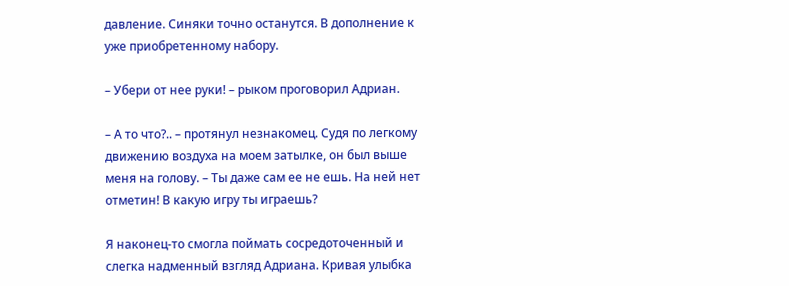давление. Синяки точно останутся. В дополнение к уже приобретенному набору.

– Убери от нее руки! – рыком проговорил Адриан.

– А то что?.. – протянул незнакомец. Судя по легкому движению воздуха на моем затылке, он был выше меня на голову. – Ты даже сам ее не ешь. На ней нет отметин! В какую игру ты играешь?

Я наконец-то смогла поймать сосредоточенный и слегка надменный взгляд Адриана. Кривая улыбка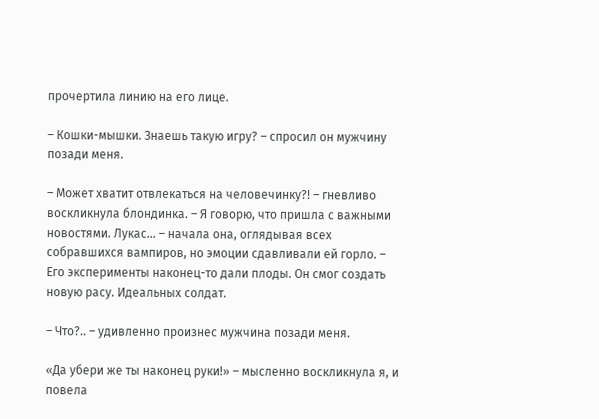прочертила линию на его лице.

– Кошки-мышки. Знаешь такую игру? – спросил он мужчину позади меня.

– Может хватит отвлекаться на человечинку?! – гневливо воскликнула блондинка. – Я говорю, что пришла с важными новостями. Лукас… – начала она, оглядывая всех собравшихся вампиров, но эмоции сдавливали ей горло. – Его эксперименты наконец-то дали плоды. Он смог создать новую расу. Идеальных солдат.

– Что?.. – удивленно произнес мужчина позади меня.

«Да убери же ты наконец руки!» – мысленно воскликнула я, и повела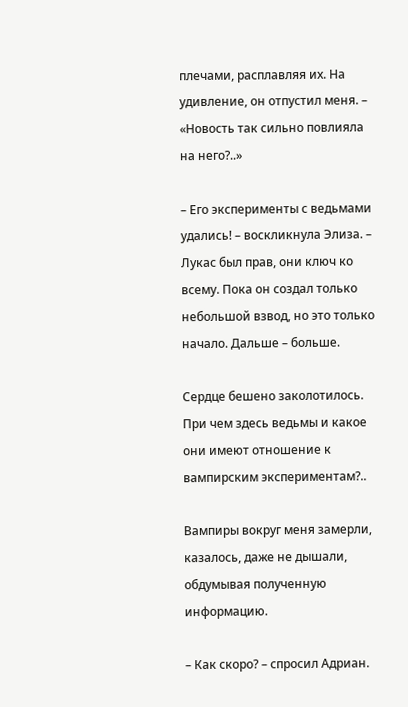плечами, расплавляя их. На удивление, он отпустил меня. – «Новость так сильно повлияла на него?..»

– Его эксперименты с ведьмами удались! – воскликнула Элиза. – Лукас был прав, они ключ ко всему. Пока он создал только небольшой взвод, но это только начало. Дальше – больше.

Сердце бешено заколотилось. При чем здесь ведьмы и какое они имеют отношение к вампирским экспериментам?..

Вампиры вокруг меня замерли, казалось, даже не дышали, обдумывая полученную информацию.

– Как скоро? – спросил Адриан.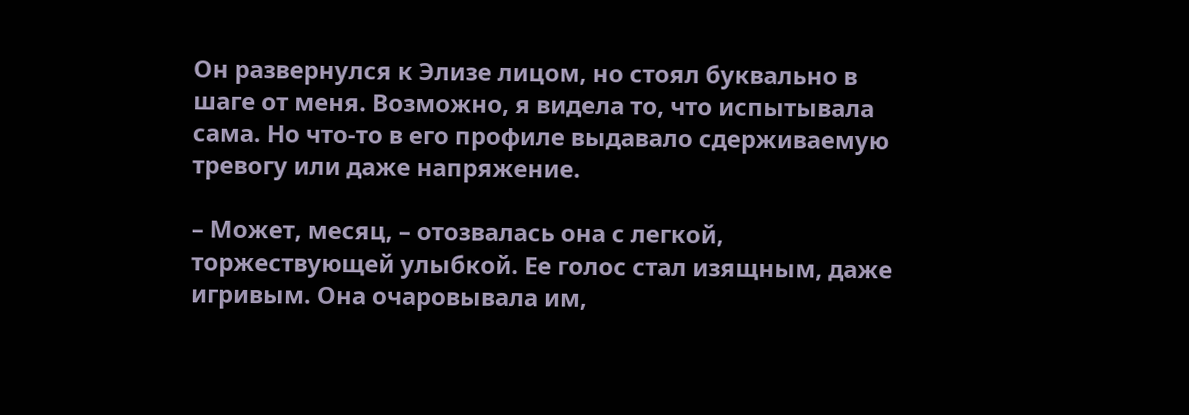Он развернулся к Элизе лицом, но стоял буквально в шаге от меня. Возможно, я видела то, что испытывала сама. Но что-то в его профиле выдавало сдерживаемую тревогу или даже напряжение.

– Может, месяц, – отозвалась она с легкой, торжествующей улыбкой. Ее голос стал изящным, даже игривым. Она очаровывала им,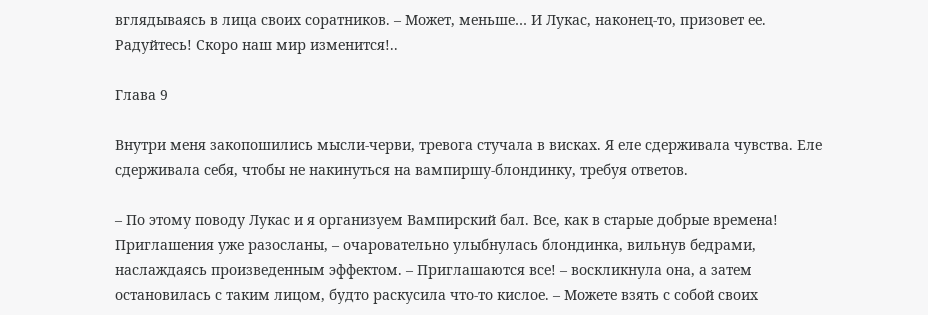вглядываясь в лица своих соратников. – Может, меньше… И Лукас, наконец-то, призовет ее. Радуйтесь! Скоро наш мир изменится!..

Глава 9

Внутри меня закопошились мысли-черви, тревога стучала в висках. Я еле сдерживала чувства. Еле сдерживала себя, чтобы не накинуться на вампиршу-блондинку, требуя ответов.

– По этому поводу Лукас и я организуем Вампирский бал. Все, как в старые добрые времена! Приглашения уже разосланы, – очаровательно улыбнулась блондинка, вильнув бедрами, наслаждаясь произведенным эффектом. – Приглашаются все! – воскликнула она, а затем остановилась с таким лицом, будто раскусила что-то кислое. – Можете взять с собой своих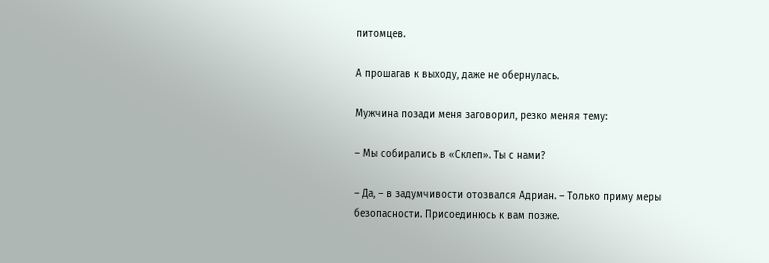питомцев.

А прошагав к выходу, даже не обернулась.

Мужчина позади меня заговорил, резко меняя тему:

– Мы собирались в «Склеп». Ты с нами?

– Да, – в задумчивости отозвался Адриан. – Только приму меры безопасности. Присоединюсь к вам позже.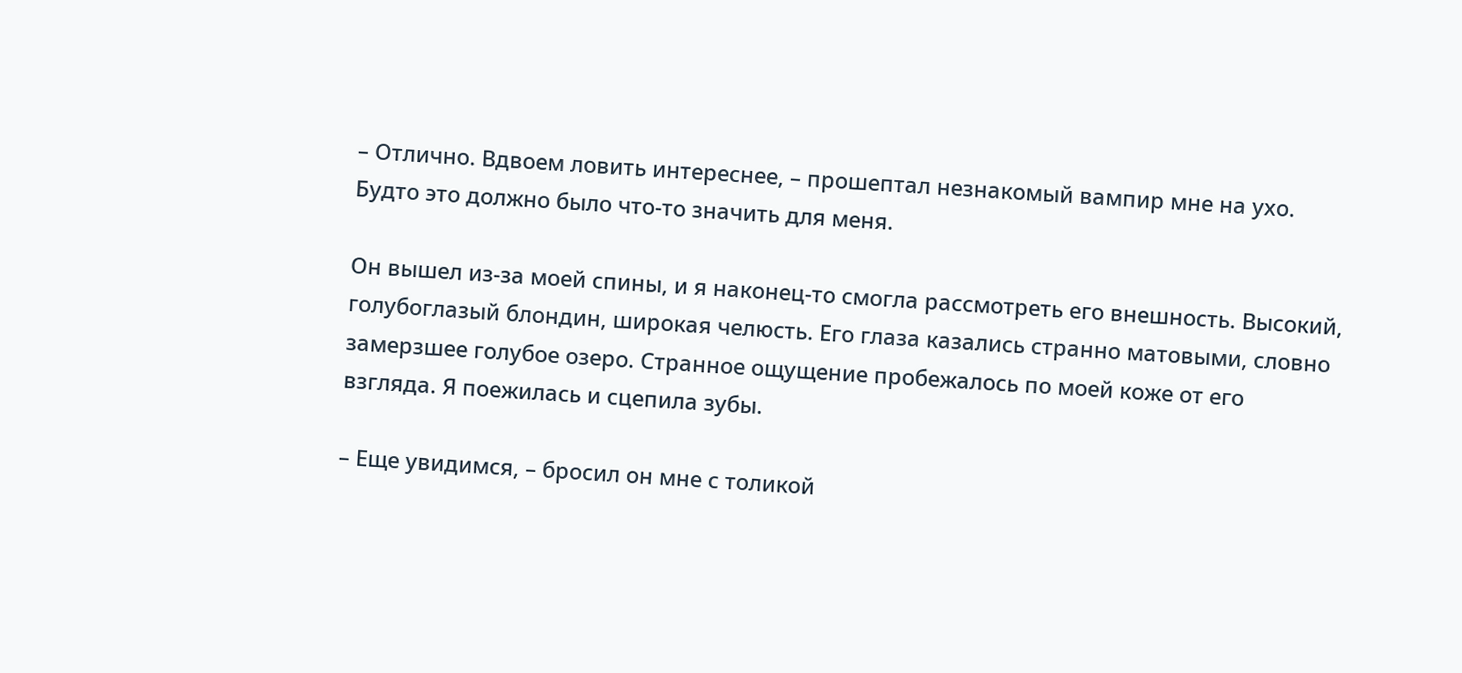– Отлично. Вдвоем ловить интереснее, – прошептал незнакомый вампир мне на ухо. Будто это должно было что-то значить для меня.

Он вышел из-за моей спины, и я наконец-то смогла рассмотреть его внешность. Высокий, голубоглазый блондин, широкая челюсть. Его глаза казались странно матовыми, словно замерзшее голубое озеро. Странное ощущение пробежалось по моей коже от его взгляда. Я поежилась и сцепила зубы.

– Еще увидимся, – бросил он мне с толикой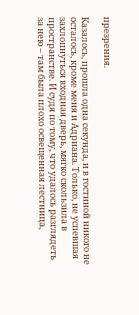презрения.

Казалось, прошла одна секунда, и в гостиной никого не осталось, кроме меня и Адриана. Только, не успевшая захлопнуться входная дверь, мягко скользила в пространстве. И судя по тому, что удалось разглядеть за нею – там была плохо освещенная лестница,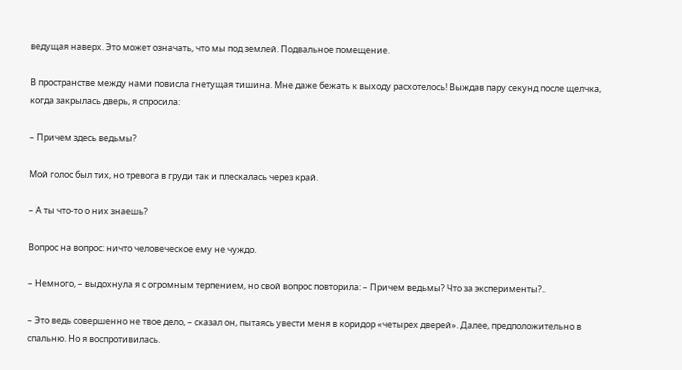ведущая наверх. Это может означать, что мы под землей. Подвальное помещение.

В пространстве между нами повисла гнетущая тишина. Мне даже бежать к выходу расхотелось! Выждав пару секунд после щелчка, когда закрылась дверь, я спросила:

– Причем здесь ведьмы?

Мой голос был тих, но тревога в груди так и плескалась через край.

– А ты что-то о них знаешь?

Вопрос на вопрос: ничто человеческое ему не чуждо.

– Немного, – выдохнула я с огромным терпением, но свой вопрос повторила: – Причем ведьмы? Что за эксперименты?..

– Это ведь совершенно не твое дело, – сказал он, пытаясь увести меня в коридор «четырех дверей». Далее, предположительно в спальню. Но я воспротивилась.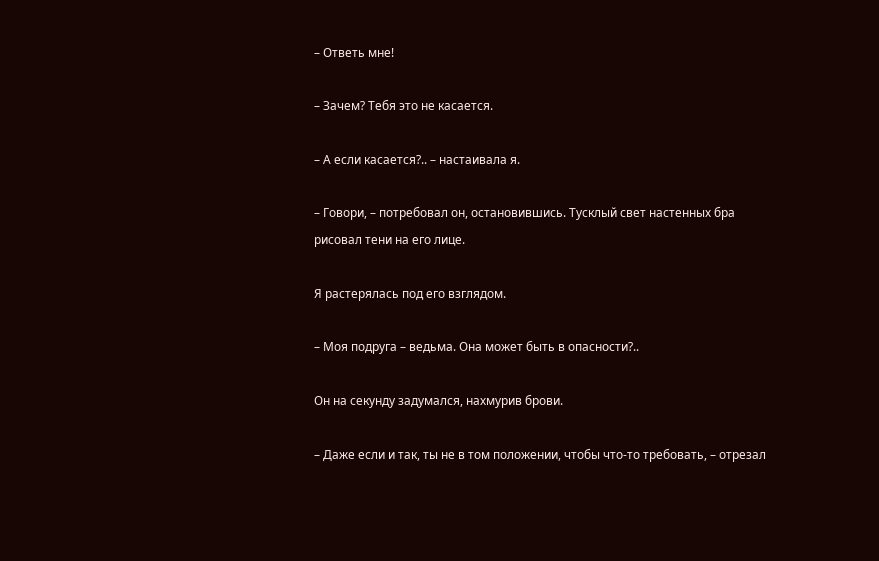– Ответь мне!

– Зачем? Тебя это не касается.

– А если касается?.. – настаивала я.

– Говори, – потребовал он, остановившись. Тусклый свет настенных бра рисовал тени на его лице.

Я растерялась под его взглядом.

– Моя подруга – ведьма. Она может быть в опасности?..

Он на секунду задумался, нахмурив брови.

– Даже если и так, ты не в том положении, чтобы что-то требовать, – отрезал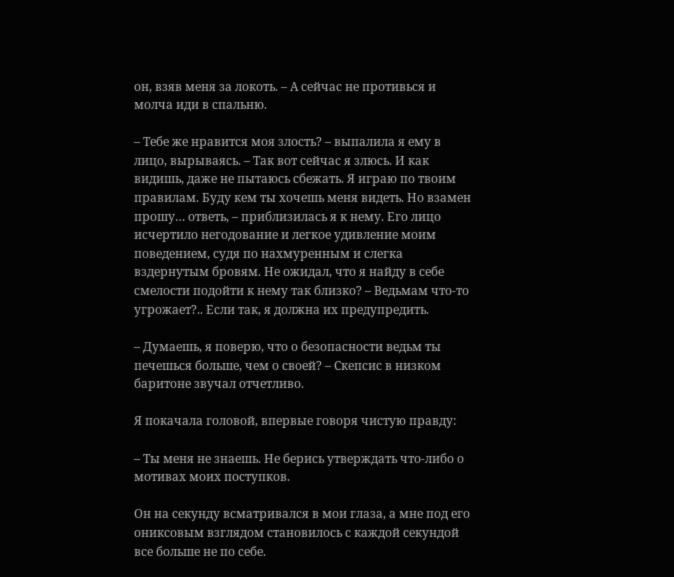он, взяв меня за локоть. – А сейчас не противься и молча иди в спальню.

– Тебе же нравится моя злость? – выпалила я ему в лицо, вырываясь. – Так вот сейчас я злюсь. И как видишь, даже не пытаюсь сбежать. Я играю по твоим правилам. Буду кем ты хочешь меня видеть. Но взамен прошу… ответь, – приблизилась я к нему. Его лицо исчертило негодование и легкое удивление моим поведением, судя по нахмуренным и слегка вздернутым бровям. Не ожидал, что я найду в себе смелости подойти к нему так близко? – Ведьмам что-то угрожает?.. Если так, я должна их предупредить.

– Думаешь, я поверю, что о безопасности ведьм ты печешься больше, чем о своей? – Скепсис в низком баритоне звучал отчетливо.

Я покачала головой, впервые говоря чистую правду:

– Ты меня не знаешь. Не берись утверждать что-либо о мотивах моих поступков.

Он на секунду всматривался в мои глаза, а мне под его ониксовым взглядом становилось с каждой секундой все больше не по себе.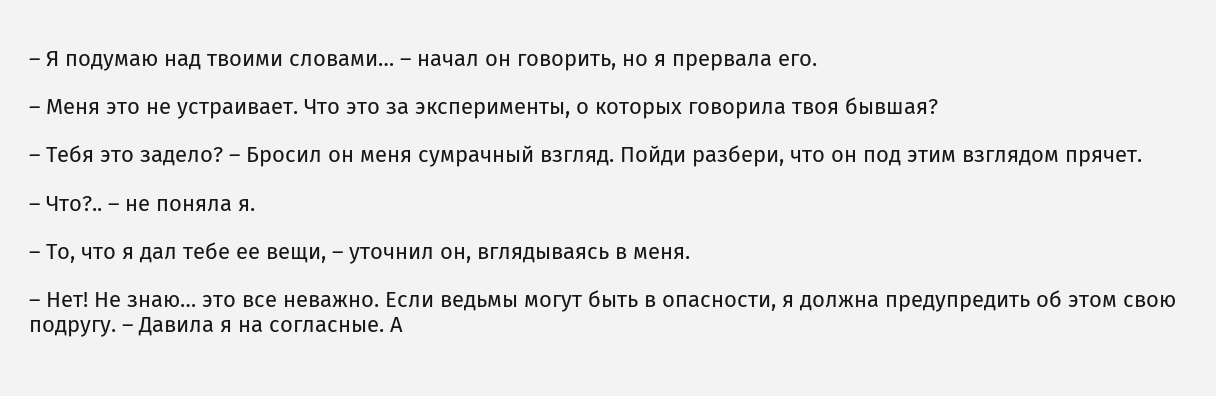– Я подумаю над твоими словами… – начал он говорить, но я прервала его.

– Меня это не устраивает. Что это за эксперименты, о которых говорила твоя бывшая?

– Тебя это задело? – Бросил он меня сумрачный взгляд. Пойди разбери, что он под этим взглядом прячет.

– Что?.. – не поняла я.

– То, что я дал тебе ее вещи, – уточнил он, вглядываясь в меня.

– Нет! Не знаю… это все неважно. Если ведьмы могут быть в опасности, я должна предупредить об этом свою подругу. – Давила я на согласные. А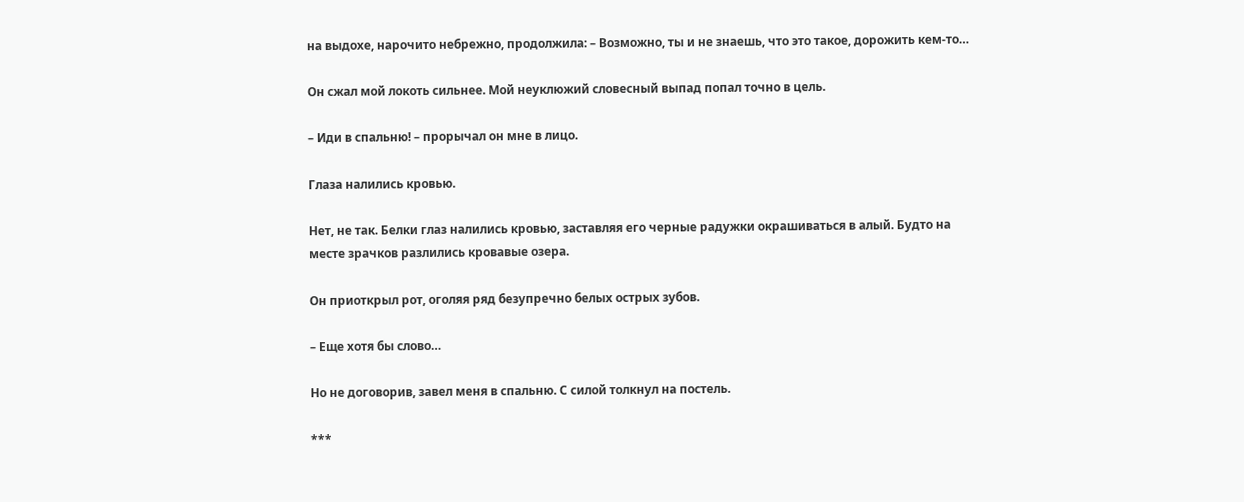на выдохе, нарочито небрежно, продолжила: – Возможно, ты и не знаешь, что это такое, дорожить кем-то…

Он сжал мой локоть сильнее. Мой неуклюжий словесный выпад попал точно в цель.

– Иди в спальню! – прорычал он мне в лицо.

Глаза налились кровью.

Нет, не так. Белки глаз налились кровью, заставляя его черные радужки окрашиваться в алый. Будто на месте зрачков разлились кровавые озера.

Он приоткрыл рот, оголяя ряд безупречно белых острых зубов.

– Еще хотя бы слово…

Но не договорив, завел меня в спальню. С силой толкнул на постель.

***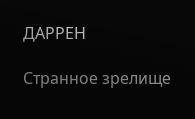ДАРРЕН

Странное зрелище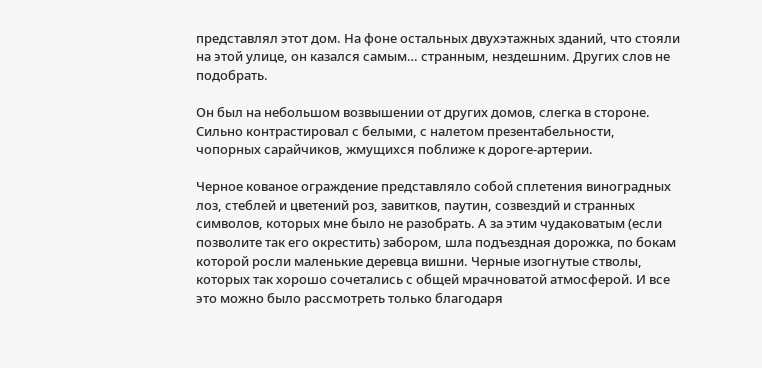представлял этот дом. На фоне остальных двухэтажных зданий, что стояли на этой улице, он казался самым… странным, нездешним. Других слов не подобрать.

Он был на небольшом возвышении от других домов, слегка в стороне. Сильно контрастировал с белыми, с налетом презентабельности, чопорных сарайчиков, жмущихся поближе к дороге-артерии.

Черное кованое ограждение представляло собой сплетения виноградных лоз, стеблей и цветений роз, завитков, паутин, созвездий и странных символов, которых мне было не разобрать. А за этим чудаковатым (если позволите так его окрестить) забором, шла подъездная дорожка, по бокам которой росли маленькие деревца вишни. Черные изогнутые стволы, которых так хорошо сочетались с общей мрачноватой атмосферой. И все это можно было рассмотреть только благодаря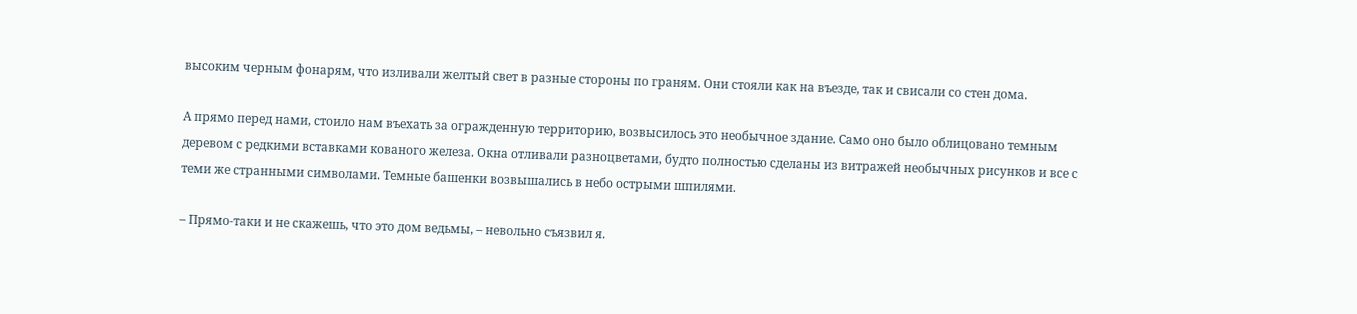высоким черным фонарям, что изливали желтый свет в разные стороны по граням. Они стояли как на въезде, так и свисали со стен дома.

А прямо перед нами, стоило нам въехать за огражденную территорию, возвысилось это необычное здание. Само оно было облицовано темным деревом с редкими вставками кованого железа. Окна отливали разноцветами, будто полностью сделаны из витражей необычных рисунков и все с теми же странными символами. Темные башенки возвышались в небо острыми шпилями.

– Прямо-таки и не скажешь, что это дом ведьмы, – невольно съязвил я.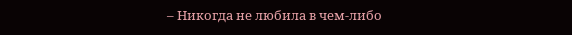– Никогда не любила в чем-либо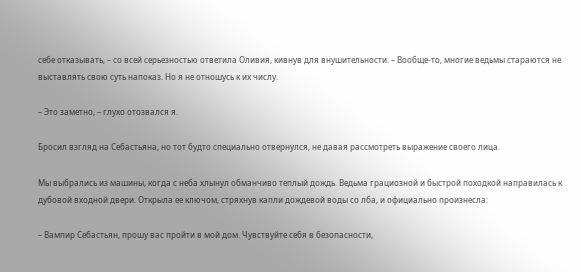себе отказывать, – со всей серьезностью ответила Оливия, кивнув для внушительности. – Вообще-то, многие ведьмы стараются не выставлять свою суть напоказ. Но я не отношусь к их числу.

– Это заметно, – глухо отозвался я.

Бросил взгляд на Себастьяна, но тот будто специально отвернулся, не давая рассмотреть выражение своего лица.

Мы выбрались из машины, когда с неба хлынул обманчиво теплый дождь. Ведьма грациозной и быстрой походкой направилась к дубовой входной двери. Открыла ее ключом, стряхнув капли дождевой воды со лба, и официально произнесла:

– Вампир Себастьян, прошу вас пройти в мой дом. Чувствуйте себя в безопасности,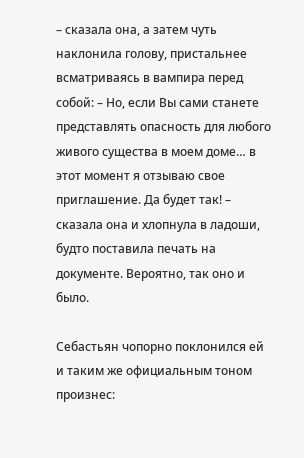– сказала она, а затем чуть наклонила голову, пристальнее всматриваясь в вампира перед собой: – Но, если Вы сами станете представлять опасность для любого живого существа в моем доме… в этот момент я отзываю свое приглашение. Да будет так! – сказала она и хлопнула в ладоши, будто поставила печать на документе. Вероятно, так оно и было.

Себастьян чопорно поклонился ей и таким же официальным тоном произнес: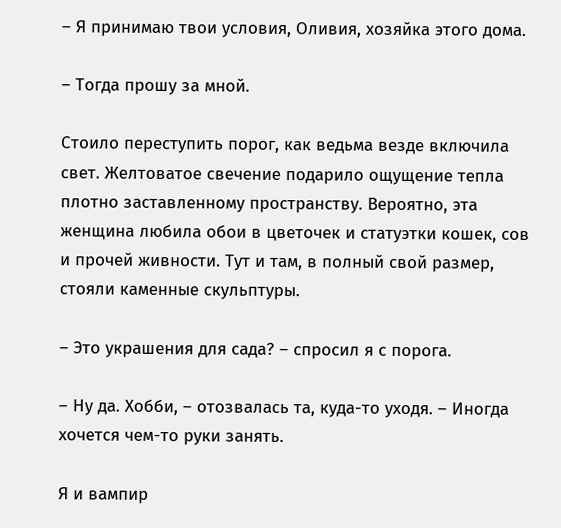– Я принимаю твои условия, Оливия, хозяйка этого дома.

– Тогда прошу за мной.

Стоило переступить порог, как ведьма везде включила свет. Желтоватое свечение подарило ощущение тепла плотно заставленному пространству. Вероятно, эта женщина любила обои в цветочек и статуэтки кошек, сов и прочей живности. Тут и там, в полный свой размер, стояли каменные скульптуры.

– Это украшения для сада? – спросил я с порога.

– Ну да. Хобби, – отозвалась та, куда-то уходя. – Иногда хочется чем-то руки занять.

Я и вампир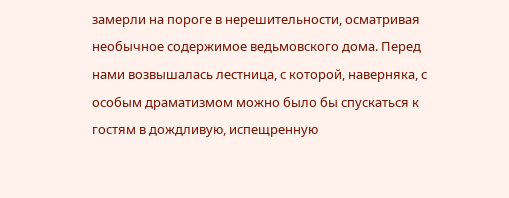замерли на пороге в нерешительности, осматривая необычное содержимое ведьмовского дома. Перед нами возвышалась лестница, с которой, наверняка, с особым драматизмом можно было бы спускаться к гостям в дождливую, испещренную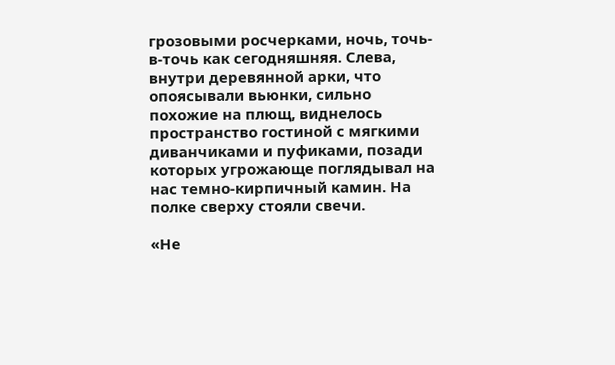грозовыми росчерками, ночь, точь-в-точь как сегодняшняя. Слева, внутри деревянной арки, что опоясывали вьюнки, сильно похожие на плющ, виднелось пространство гостиной с мягкими диванчиками и пуфиками, позади которых угрожающе поглядывал на нас темно-кирпичный камин. На полке сверху стояли свечи.

«Не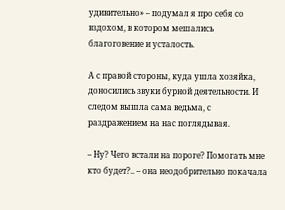удивительно» – подумал я про себя со вздохом, в котором мешались благоговение и усталость.

А с правой стороны, куда ушла хозяйка, доносились звуки бурной деятельности. И следом вышла сама ведьма, с раздражением на нас поглядывая.

– Ну? Чего встали на пороге? Помогать мне кто будет?.. – она неодобрительно покачала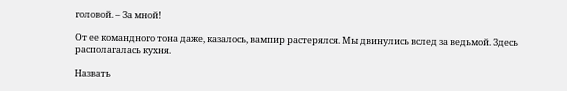головой. – За мной!

От ее командного тона даже, казалось, вампир растерялся. Мы двинулись вслед за ведьмой. Здесь располагалась кухня.

Назвать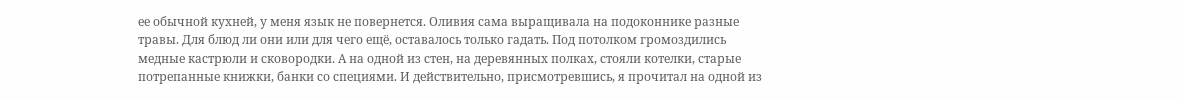ее обычной кухней, у меня язык не повернется. Оливия сама выращивала на подоконнике разные травы. Для блюд ли они или для чего ещё, оставалось только гадать. Под потолком громоздились медные кастрюли и сковородки. А на одной из стен, на деревянных полках, стояли котелки, старые потрепанные книжки, банки со специями. И действительно, присмотревшись, я прочитал на одной из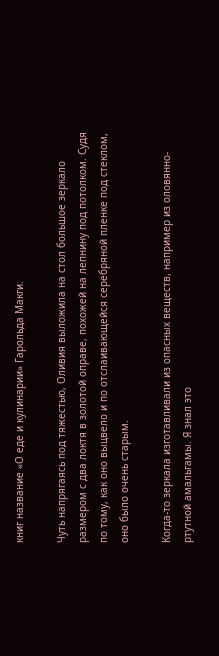книг название «О еде и кулинарии» Гарольда Макги.

Чуть напрягаясь под тяжестью, Оливия выложила на стол большое зеркало размером с два локтя в золотой оправе, похожей на лепнину под потолком. Судя по тому, как оно выцвело и по отслаивающейся серебряной пленке под стеклом, оно было очень старым.

Когда-то зеркала изготавливали из опасных веществ, например из оловянно-ртутной амальгамы. Я знал это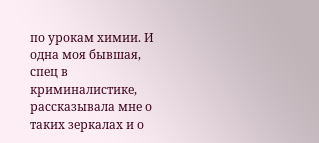по урокам химии. И одна моя бывшая, спец в криминалистике, рассказывала мне о таких зеркалах и о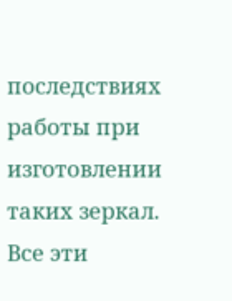последствиях работы при изготовлении таких зеркал. Все эти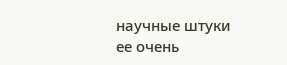научные штуки ее очень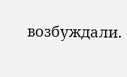возбуждали.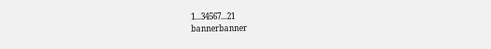1...34567...21
bannerbanner